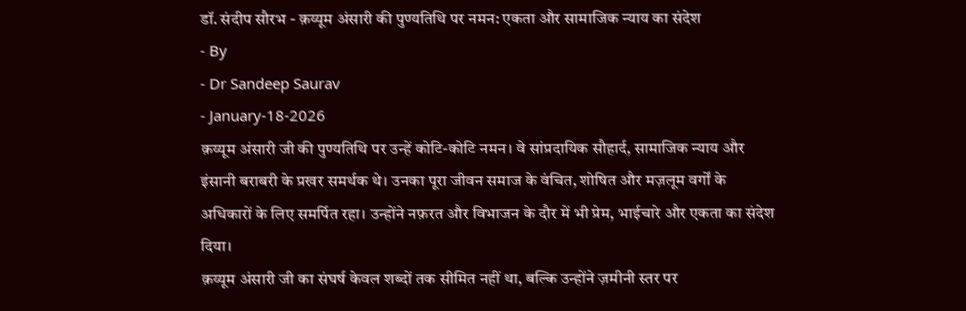डॉ. संदीप सौरभ - क़य्यूम अंसारी की पुण्यतिथि पर नमन: एकता और सामाजिक न्याय का संदेश
- By
- Dr Sandeep Saurav
- January-18-2026
क़य्यूम अंसारी जी की पुण्यतिथि पर उन्हें कोटि-कोटि नमन। वे सांप्रदायिक सौहार्द, सामाजिक न्याय और इंसानी बराबरी के प्रखर समर्थक थे। उनका पूरा जीवन समाज के वंचित, शोषित और मज़लूम वर्गों के अधिकारों के लिए समर्पित रहा। उन्होंने नफ़रत और विभाजन के दौर में भी प्रेम, भाईचारे और एकता का संदेश दिया।
क़य्यूम अंसारी जी का संघर्ष केवल शब्दों तक सीमित नहीं था, बल्कि उन्होंने ज़मीनी स्तर पर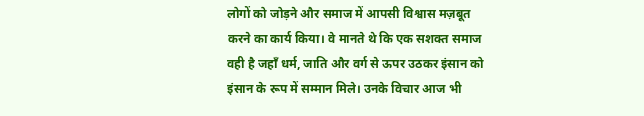लोगों को जोड़ने और समाज में आपसी विश्वास मज़बूत करने का कार्य किया। वे मानते थे कि एक सशक्त समाज वही है जहाँ धर्म, जाति और वर्ग से ऊपर उठकर इंसान को इंसान के रूप में सम्मान मिले। उनके विचार आज भी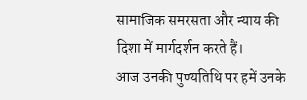सामाजिक समरसता और न्याय की दिशा में मार्गदर्शन करते हैं।
आज उनकी पुण्यतिथि पर हमें उनके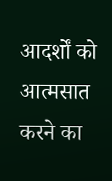आदर्शों को आत्मसात करने का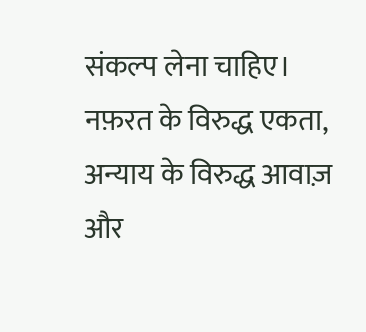संकल्प लेना चाहिए। नफ़रत के विरुद्ध एकता, अन्याय के विरुद्ध आवाज़ और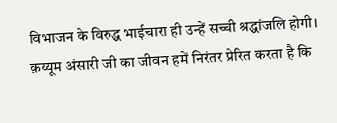विभाजन के विरुद्ध भाईचारा ही उन्हें सच्ची श्रद्धांजलि होगी। क़य्यूम अंसारी जी का जीवन हमें निरंतर प्रेरित करता है कि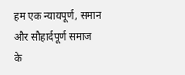हम एक न्यायपूर्ण, समान और सौहार्दपूर्ण समाज के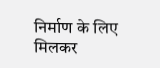निर्माण के लिए मिलकर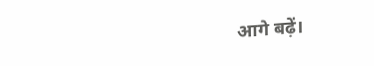आगे बढ़ें।